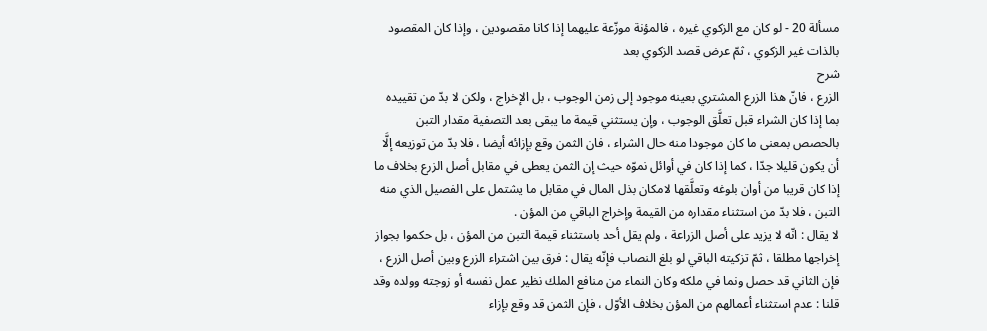مسألة 20 - لو كان مع الزكوي غيره ، فالمؤنة موزّعة عليهما إذا كانا مقصودين ، وإذا كان المقصود بالذات غير الزكوي ، ثمّ عرض قصد الزكوي بعد
شرح
الزرع ، فانّ هذا الزرع المشتري بعينه موجود إلى زمن الوجوب ، بل الإخراج ، ولكن لا بدّ من تقييده بما إذا كان الشراء قبل تعلَّق الوجوب ، وإن يستثني قيمة ما يبقى بعد التصفية مقدار التبن بالحصص بمعنى ما كان موجودا منه حال الشراء ، فان الثمن وقع بإزائه أيضا ، فلا بدّ من توزيعه إلَّا أن يكون قليلا جدّا ، كما إذا كان في أوائل نموّه حيث إن الثمن يعطى في مقابل أصل الزرع بخلاف ما إذا كان قريبا من أوان بلوغه وتعلَّقها لامكان بذل المال في مقابل ما يشتمل على الفصيل الذي منه التبن ، فلا بدّ من استثناء مقداره من القيمة وإخراج الباقي من المؤن .
لا يقال : انّه لا يزيد على أصل الزراعة ، ولم يقل أحد باستثناء قيمة التبن من المؤن ، بل حكموا بجواز إخراجها مطلقا ، ثمّ تزكيته الباقي لو بلغ النصاب فإنّه يقال : فرق بين اشتراء الزرع وبين أصل الزرع ، فإن الثاني قد حصل ونما في ملكه وكان النماء من منافع الملك نظير عمل نفسه أو زوجته وولده وقد قلنا : عدم استثناء أعمالهم من المؤن بخلاف الأوّل ، فإن الثمن قد وقع بإزاء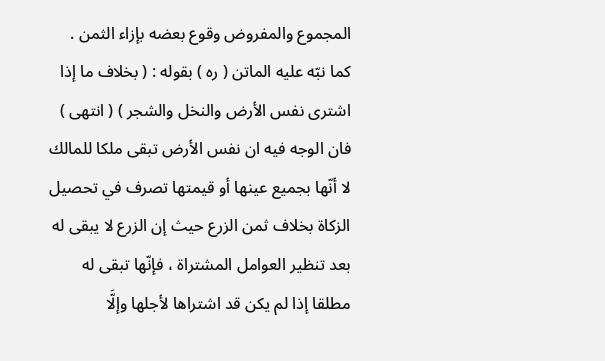المجموع والمفروض وقوع بعضه بإزاء الثمن .
كما نبّه عليه الماتن ( ره ) بقوله : ( بخلاف ما إذا اشترى نفس الأرض والنخل والشجر ) ( انتهى ) فان الوجه فيه ان نفس الأرض تبقى ملكا للمالك لا أنّها بجميع عينها أو قيمتها تصرف في تحصيل الزكاة بخلاف ثمن الزرع حيث إن الزرع لا يبقى له بعد تنظير العوامل المشتراة ، فإنّها تبقى له مطلقا إذا لم يكن قد اشتراها لأجلها وإلَّا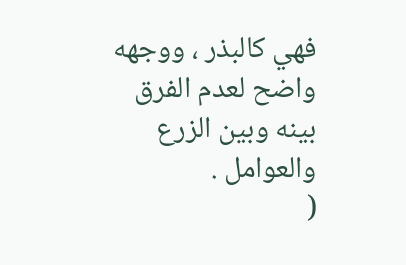فهي كالبذر ، ووجهه واضح لعدم الفرق بينه وبين الزرع والعوامل .
(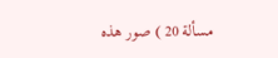مسألة 20 ) صور هذه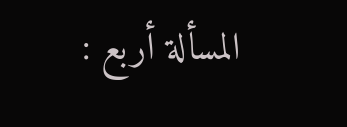المسألة أربع :